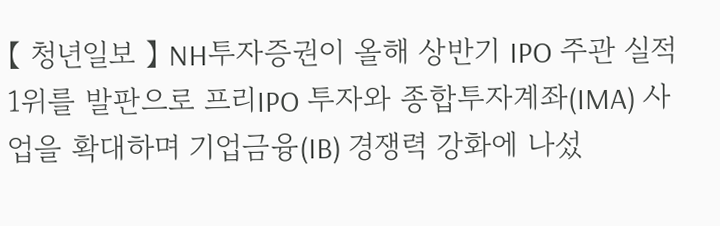【 청년일보 】 NH투자증권이 올해 상반기 IPO 주관 실적 1위를 발판으로 프리IPO 투자와 종합투자계좌(IMA) 사업을 확대하며 기업금융(IB) 경쟁력 강화에 나섰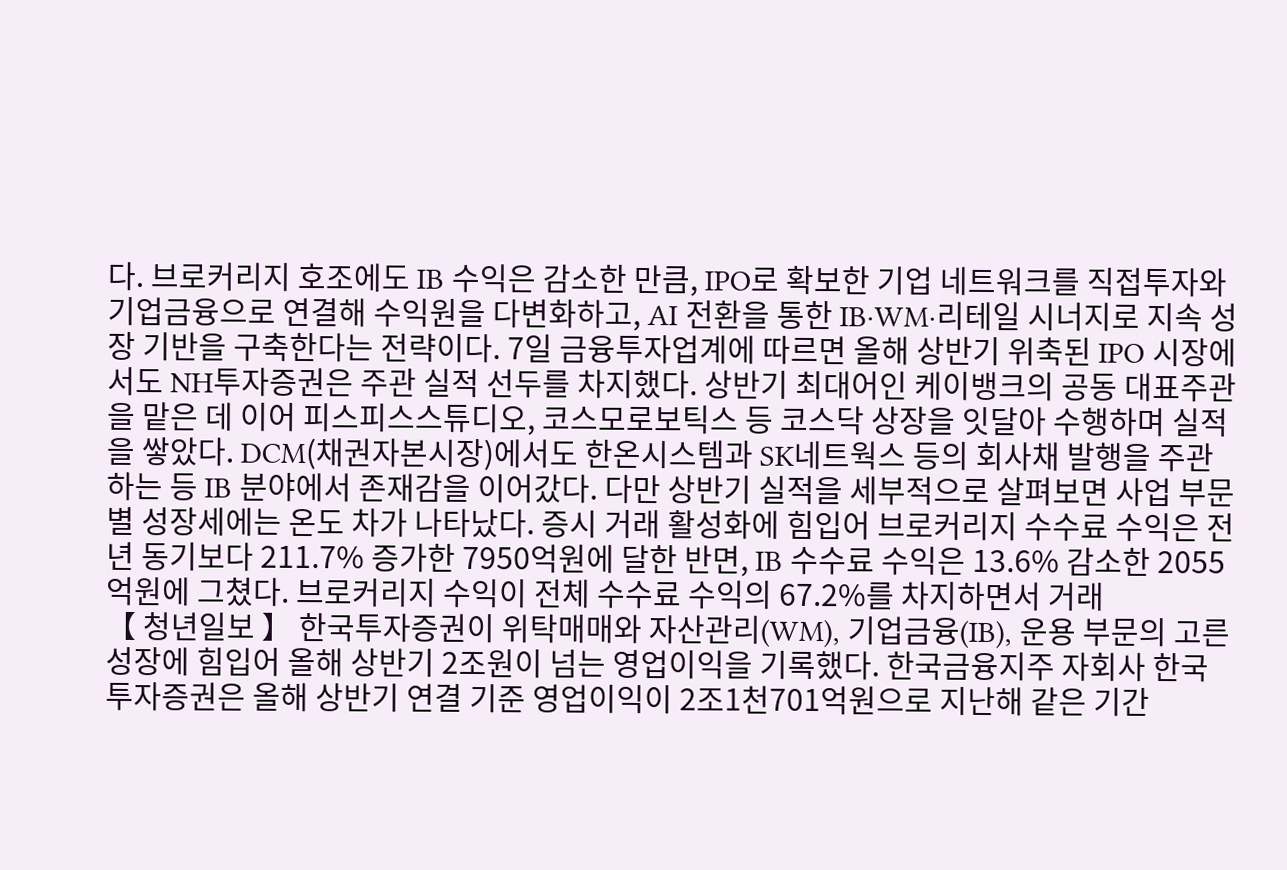다. 브로커리지 호조에도 IB 수익은 감소한 만큼, IPO로 확보한 기업 네트워크를 직접투자와 기업금융으로 연결해 수익원을 다변화하고, AI 전환을 통한 IB·WM·리테일 시너지로 지속 성장 기반을 구축한다는 전략이다. 7일 금융투자업계에 따르면 올해 상반기 위축된 IPO 시장에서도 NH투자증권은 주관 실적 선두를 차지했다. 상반기 최대어인 케이뱅크의 공동 대표주관을 맡은 데 이어 피스피스스튜디오, 코스모로보틱스 등 코스닥 상장을 잇달아 수행하며 실적을 쌓았다. DCM(채권자본시장)에서도 한온시스템과 SK네트웍스 등의 회사채 발행을 주관하는 등 IB 분야에서 존재감을 이어갔다. 다만 상반기 실적을 세부적으로 살펴보면 사업 부문별 성장세에는 온도 차가 나타났다. 증시 거래 활성화에 힘입어 브로커리지 수수료 수익은 전년 동기보다 211.7% 증가한 7950억원에 달한 반면, IB 수수료 수익은 13.6% 감소한 2055억원에 그쳤다. 브로커리지 수익이 전체 수수료 수익의 67.2%를 차지하면서 거래
【 청년일보 】 한국투자증권이 위탁매매와 자산관리(WM), 기업금융(IB), 운용 부문의 고른 성장에 힘입어 올해 상반기 2조원이 넘는 영업이익을 기록했다. 한국금융지주 자회사 한국투자증권은 올해 상반기 연결 기준 영업이익이 2조1천701억원으로 지난해 같은 기간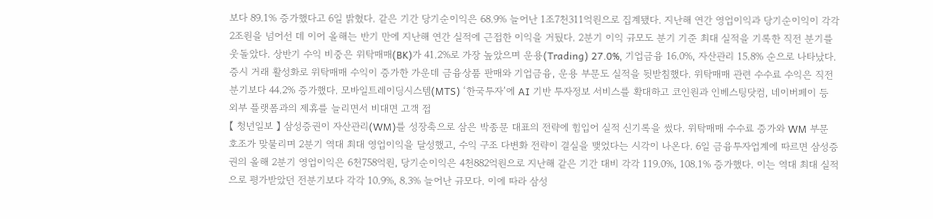보다 89.1% 증가했다고 6일 밝혔다. 같은 기간 당기순이익은 68.9% 늘어난 1조7천311억원으로 집계됐다. 지난해 연간 영업이익과 당기순이익이 각각 2조원을 넘어선 데 이어 올해는 반기 만에 지난해 연간 실적에 근접한 이익을 거뒀다. 2분기 이익 규모도 분기 기준 최대 실적을 기록한 직전 분기를 웃돌았다. 상반기 수익 비중은 위탁매매(BK)가 41.2%로 가장 높았으며 운용(Trading) 27.0%, 기업금융 16.0%, 자산관리 15.8% 순으로 나타났다. 증시 거래 활성화로 위탁매매 수익이 증가한 가운데 금융상품 판매와 기업금융, 운용 부문도 실적을 뒷받침했다. 위탁매매 관련 수수료 수익은 직전 분기보다 44.2% 증가했다. 모바일트레이딩시스템(MTS) ‘한국투자’에 AI 기반 투자정보 서비스를 확대하고 코인원과 인베스팅닷컴, 네이버페이 등 외부 플랫폼과의 제휴를 늘리면서 비대면 고객 접
【 청년일보 】 삼성증권이 자산관리(WM)를 성장축으로 삼은 박종문 대표의 전략에 힘입어 실적 신기록을 썼다. 위탁매매 수수료 증가와 WM 부문 호조가 맞물리며 2분기 역대 최대 영업이익을 달성했고, 수익 구조 다변화 전략이 결실을 맺었다는 시각이 나온다. 6일 금융투자업계에 따르면 삼성증권의 올해 2분기 영업이익은 6천758억원, 당기순이익은 4천882억원으로 지난해 같은 기간 대비 각각 119.0%, 108.1% 증가했다. 이는 역대 최대 실적으로 평가받았던 전분기보다 각각 10.9%, 8.3% 늘어난 규모다. 이에 따라 삼성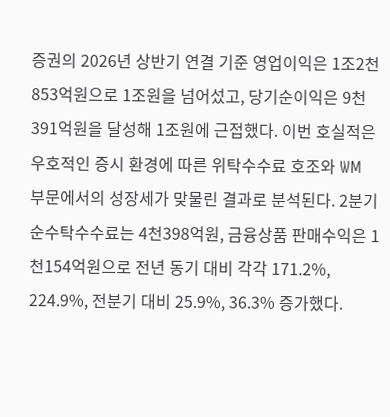증권의 2026년 상반기 연결 기준 영업이익은 1조2천853억원으로 1조원을 넘어섰고, 당기순이익은 9천391억원을 달성해 1조원에 근접했다. 이번 호실적은 우호적인 증시 환경에 따른 위탁수수료 호조와 WM 부문에서의 성장세가 맞물린 결과로 분석된다. 2분기 순수탁수수료는 4천398억원, 금융상품 판매수익은 1천154억원으로 전년 동기 대비 각각 171.2%, 224.9%, 전분기 대비 25.9%, 36.3% 증가했다.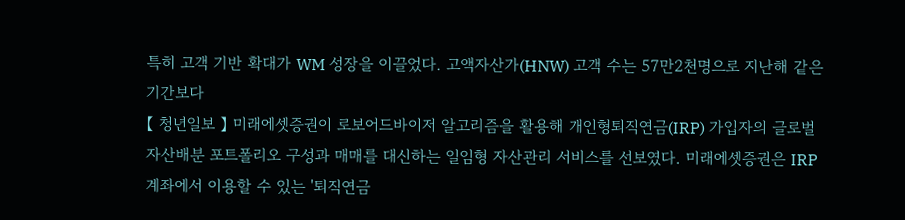특히 고객 기반 확대가 WM 성장을 이끌었다. 고액자산가(HNW) 고객 수는 57만2천명으로 지난해 같은 기간보다
【 청년일보 】 미래에셋증권이 로보어드바이저 알고리즘을 활용해 개인형퇴직연금(IRP) 가입자의 글로벌 자산배분 포트폴리오 구성과 매매를 대신하는 일임형 자산관리 서비스를 선보였다. 미래에셋증권은 IRP 계좌에서 이용할 수 있는 '퇴직연금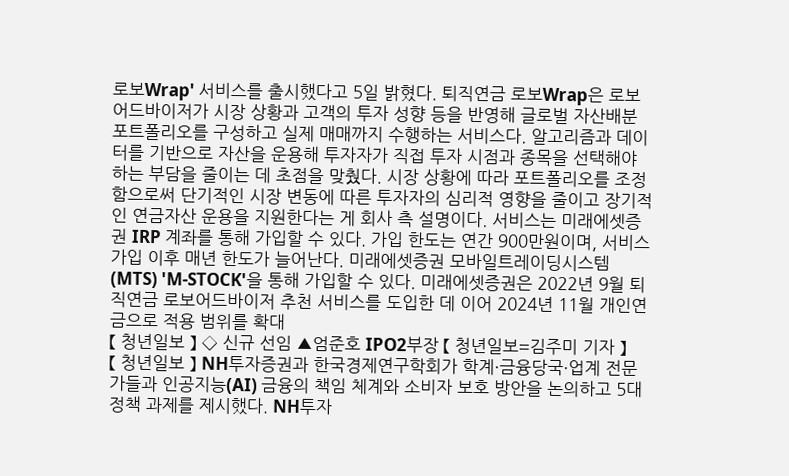로보Wrap' 서비스를 출시했다고 5일 밝혔다. 퇴직연금 로보Wrap은 로보어드바이저가 시장 상황과 고객의 투자 성향 등을 반영해 글로벌 자산배분 포트폴리오를 구성하고 실제 매매까지 수행하는 서비스다. 알고리즘과 데이터를 기반으로 자산을 운용해 투자자가 직접 투자 시점과 종목을 선택해야 하는 부담을 줄이는 데 초점을 맞췄다. 시장 상황에 따라 포트폴리오를 조정함으로써 단기적인 시장 변동에 따른 투자자의 심리적 영향을 줄이고 장기적인 연금자산 운용을 지원한다는 게 회사 측 설명이다. 서비스는 미래에셋증권 IRP 계좌를 통해 가입할 수 있다. 가입 한도는 연간 900만원이며, 서비스 가입 이후 매년 한도가 늘어난다. 미래에셋증권 모바일트레이딩시스템(MTS) 'M-STOCK'을 통해 가입할 수 있다. 미래에셋증권은 2022년 9월 퇴직연금 로보어드바이저 추천 서비스를 도입한 데 이어 2024년 11월 개인연금으로 적용 범위를 확대
【 청년일보 】 ◇ 신규 선임 ▲엄준호 IPO2부장 【 청년일보=김주미 기자 】
【 청년일보 】 NH투자증권과 한국경제연구학회가 학계·금융당국·업계 전문가들과 인공지능(AI) 금융의 책임 체계와 소비자 보호 방안을 논의하고 5대 정책 과제를 제시했다. NH투자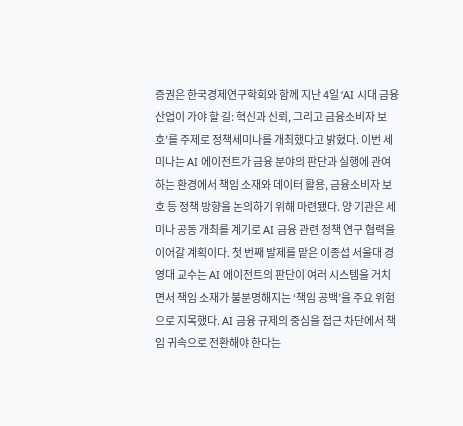증권은 한국경제연구학회와 함께 지난 4일 ‘AI 시대 금융산업이 가야 할 길: 혁신과 신뢰, 그리고 금융소비자 보호’를 주제로 정책세미나를 개최했다고 밝혔다. 이번 세미나는 AI 에이전트가 금융 분야의 판단과 실행에 관여하는 환경에서 책임 소재와 데이터 활용, 금융소비자 보호 등 정책 방향을 논의하기 위해 마련됐다. 양 기관은 세미나 공동 개최를 계기로 AI 금융 관련 정책 연구 협력을 이어갈 계획이다. 첫 번째 발제를 맡은 이종섭 서울대 경영대 교수는 AI 에이전트의 판단이 여러 시스템을 거치면서 책임 소재가 불분명해지는 ‘책임 공백’을 주요 위험으로 지목했다. AI 금융 규제의 중심을 접근 차단에서 책임 귀속으로 전환해야 한다는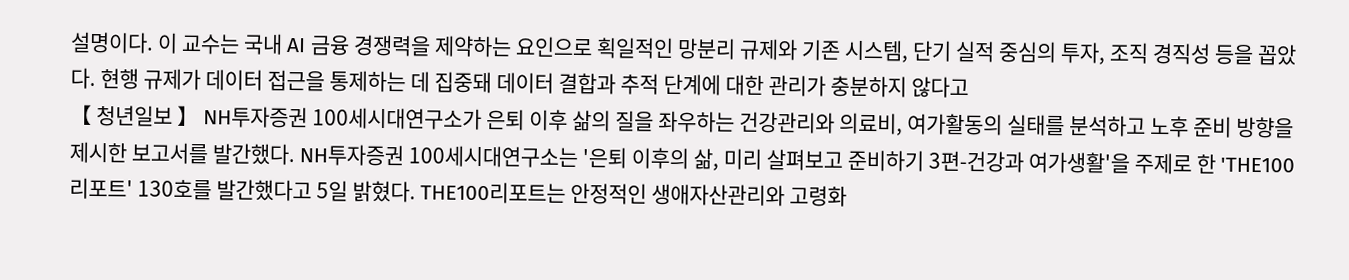설명이다. 이 교수는 국내 AI 금융 경쟁력을 제약하는 요인으로 획일적인 망분리 규제와 기존 시스템, 단기 실적 중심의 투자, 조직 경직성 등을 꼽았다. 현행 규제가 데이터 접근을 통제하는 데 집중돼 데이터 결합과 추적 단계에 대한 관리가 충분하지 않다고
【 청년일보 】 NH투자증권 100세시대연구소가 은퇴 이후 삶의 질을 좌우하는 건강관리와 의료비, 여가활동의 실태를 분석하고 노후 준비 방향을 제시한 보고서를 발간했다. NH투자증권 100세시대연구소는 '은퇴 이후의 삶, 미리 살펴보고 준비하기 3편-건강과 여가생활'을 주제로 한 'THE100리포트' 130호를 발간했다고 5일 밝혔다. THE100리포트는 안정적인 생애자산관리와 고령화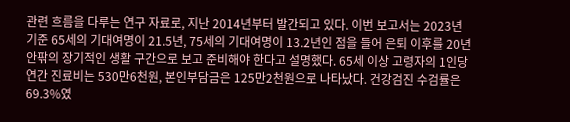관련 흐름을 다루는 연구 자료로, 지난 2014년부터 발간되고 있다. 이번 보고서는 2023년 기준 65세의 기대여명이 21.5년, 75세의 기대여명이 13.2년인 점을 들어 은퇴 이후를 20년 안팎의 장기적인 생활 구간으로 보고 준비해야 한다고 설명했다. 65세 이상 고령자의 1인당 연간 진료비는 530만6천원, 본인부담금은 125만2천원으로 나타났다. 건강검진 수검률은 69.3%였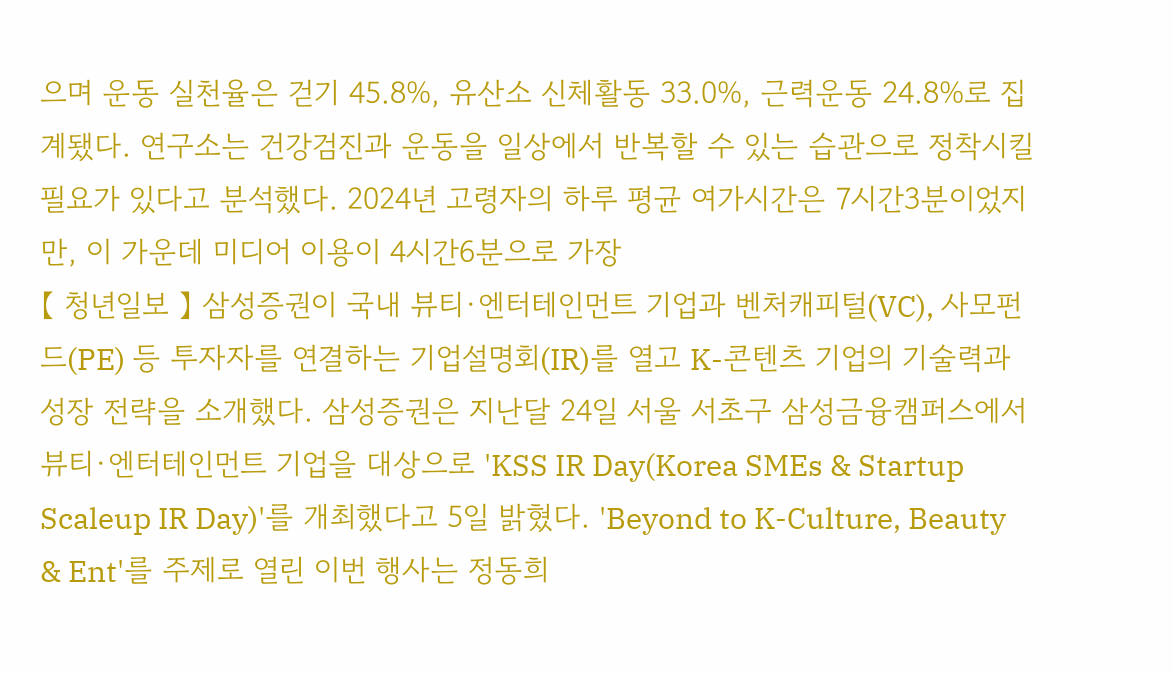으며 운동 실천율은 걷기 45.8%, 유산소 신체활동 33.0%, 근력운동 24.8%로 집계됐다. 연구소는 건강검진과 운동을 일상에서 반복할 수 있는 습관으로 정착시킬 필요가 있다고 분석했다. 2024년 고령자의 하루 평균 여가시간은 7시간3분이었지만, 이 가운데 미디어 이용이 4시간6분으로 가장
【 청년일보 】 삼성증권이 국내 뷰티·엔터테인먼트 기업과 벤처캐피털(VC), 사모펀드(PE) 등 투자자를 연결하는 기업설명회(IR)를 열고 K-콘텐츠 기업의 기술력과 성장 전략을 소개했다. 삼성증권은 지난달 24일 서울 서초구 삼성금융캠퍼스에서 뷰티·엔터테인먼트 기업을 대상으로 'KSS IR Day(Korea SMEs & Startup Scaleup IR Day)'를 개최했다고 5일 밝혔다. 'Beyond to K-Culture, Beauty & Ent'를 주제로 열린 이번 행사는 정동희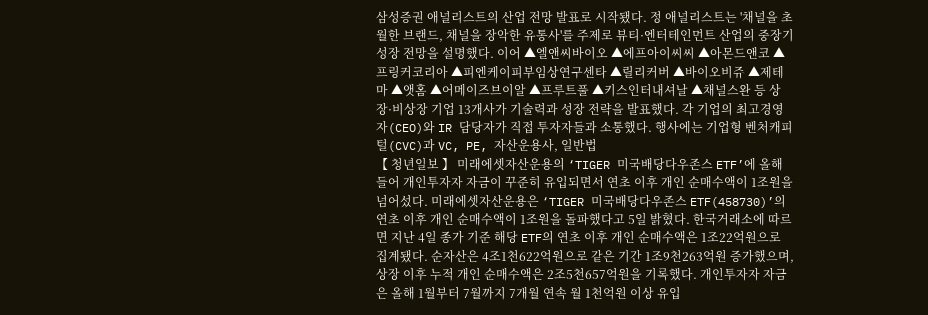삼성증권 애널리스트의 산업 전망 발표로 시작됐다. 정 애널리스트는 '채널을 초월한 브랜드, 채널을 장악한 유통사'를 주제로 뷰티·엔터테인먼트 산업의 중장기 성장 전망을 설명했다. 이어 ▲엘앤씨바이오 ▲에프아이씨씨 ▲아몬드앤코 ▲프링커코리아 ▲피엔케이피부임상연구센타 ▲릴리커버 ▲바이오비쥬 ▲제테마 ▲앳홈 ▲어메이즈브이알 ▲프루트풀 ▲키스인터내셔날 ▲채널스완 등 상장·비상장 기업 13개사가 기술력과 성장 전략을 발표했다. 각 기업의 최고경영자(CEO)와 IR 담당자가 직접 투자자들과 소통했다. 행사에는 기업형 벤처캐피털(CVC)과 VC, PE, 자산운용사, 일반법
【 청년일보 】 미래에셋자산운용의 ‘TIGER 미국배당다우존스 ETF’에 올해 들어 개인투자자 자금이 꾸준히 유입되면서 연초 이후 개인 순매수액이 1조원을 넘어섰다. 미래에셋자산운용은 ‘TIGER 미국배당다우존스 ETF(458730)’의 연초 이후 개인 순매수액이 1조원을 돌파했다고 5일 밝혔다. 한국거래소에 따르면 지난 4일 종가 기준 해당 ETF의 연초 이후 개인 순매수액은 1조22억원으로 집계됐다. 순자산은 4조1천622억원으로 같은 기간 1조9천263억원 증가했으며, 상장 이후 누적 개인 순매수액은 2조5천657억원을 기록했다. 개인투자자 자금은 올해 1월부터 7월까지 7개월 연속 월 1천억원 이상 유입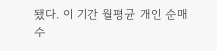됐다. 이 기간 월평균 개인 순매수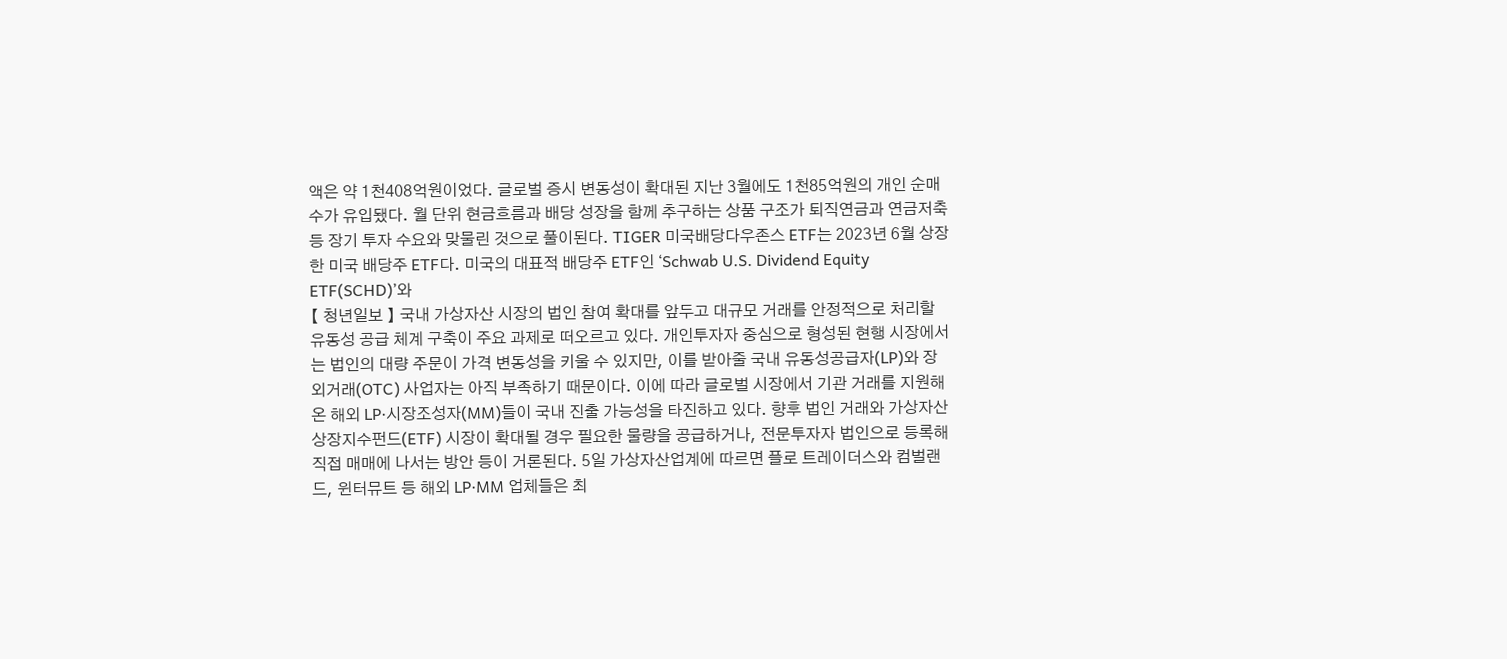액은 약 1천408억원이었다. 글로벌 증시 변동성이 확대된 지난 3월에도 1천85억원의 개인 순매수가 유입됐다. 월 단위 현금흐름과 배당 성장을 함께 추구하는 상품 구조가 퇴직연금과 연금저축 등 장기 투자 수요와 맞물린 것으로 풀이된다. TIGER 미국배당다우존스 ETF는 2023년 6월 상장한 미국 배당주 ETF다. 미국의 대표적 배당주 ETF인 ‘Schwab U.S. Dividend Equity ETF(SCHD)’와
【 청년일보 】 국내 가상자산 시장의 법인 참여 확대를 앞두고 대규모 거래를 안정적으로 처리할 유동성 공급 체계 구축이 주요 과제로 떠오르고 있다. 개인투자자 중심으로 형성된 현행 시장에서는 법인의 대량 주문이 가격 변동성을 키울 수 있지만, 이를 받아줄 국내 유동성공급자(LP)와 장외거래(OTC) 사업자는 아직 부족하기 때문이다. 이에 따라 글로벌 시장에서 기관 거래를 지원해 온 해외 LP·시장조성자(MM)들이 국내 진출 가능성을 타진하고 있다. 향후 법인 거래와 가상자산 상장지수펀드(ETF) 시장이 확대될 경우 필요한 물량을 공급하거나, 전문투자자 법인으로 등록해 직접 매매에 나서는 방안 등이 거론된다. 5일 가상자산업계에 따르면 플로 트레이더스와 컴벌랜드, 윈터뮤트 등 해외 LP·MM 업체들은 최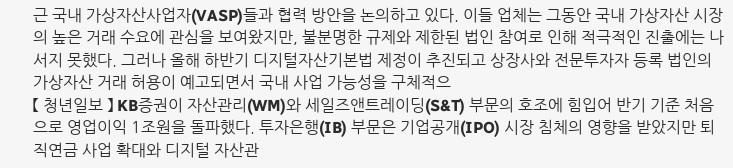근 국내 가상자산사업자(VASP)들과 협력 방안을 논의하고 있다. 이들 업체는 그동안 국내 가상자산 시장의 높은 거래 수요에 관심을 보여왔지만, 불분명한 규제와 제한된 법인 참여로 인해 적극적인 진출에는 나서지 못했다. 그러나 올해 하반기 디지털자산기본법 제정이 추진되고 상장사와 전문투자자 등록 법인의 가상자산 거래 허용이 예고되면서 국내 사업 가능성을 구체적으
【 청년일보 】 KB증권이 자산관리(WM)와 세일즈앤트레이딩(S&T) 부문의 호조에 힘입어 반기 기준 처음으로 영업이익 1조원을 돌파했다. 투자은행(IB) 부문은 기업공개(IPO) 시장 침체의 영향을 받았지만 퇴직연금 사업 확대와 디지털 자산관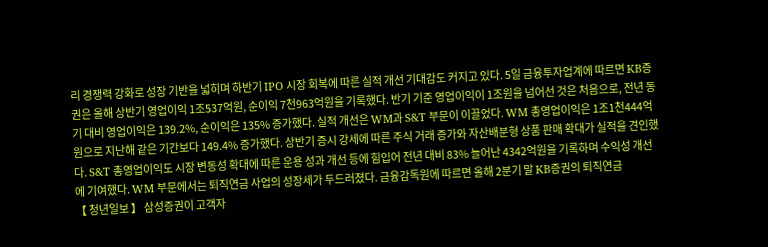리 경쟁력 강화로 성장 기반을 넓히며 하반기 IPO 시장 회복에 따른 실적 개선 기대감도 커지고 있다. 5일 금융투자업계에 따르면 KB증권은 올해 상반기 영업이익 1조537억원, 순이익 7천963억원을 기록했다. 반기 기준 영업이익이 1조원을 넘어선 것은 처음으로, 전년 동기 대비 영업이익은 139.2%, 순이익은 135% 증가했다. 실적 개선은 WM과 S&T 부문이 이끌었다. WM 총영업이익은 1조1천444억원으로 지난해 같은 기간보다 149.4% 증가했다. 상반기 증시 강세에 따른 주식 거래 증가와 자산배분형 상품 판매 확대가 실적을 견인했다. S&T 총영업이익도 시장 변동성 확대에 따른 운용 성과 개선 등에 힘입어 전년 대비 83% 늘어난 4342억원을 기록하며 수익성 개선에 기여했다. WM 부문에서는 퇴직연금 사업의 성장세가 두드러졌다. 금융감독원에 따르면 올해 2분기 말 KB증권의 퇴직연금
【 청년일보 】 삼성증권이 고객자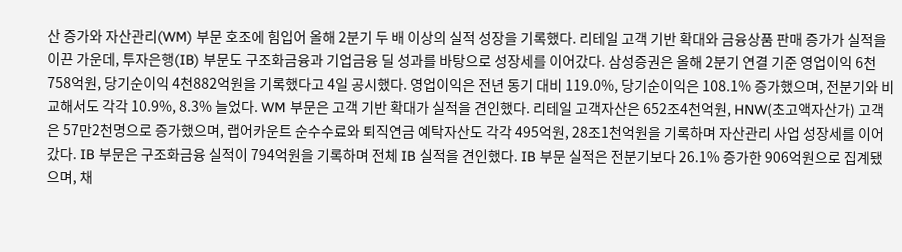산 증가와 자산관리(WM) 부문 호조에 힘입어 올해 2분기 두 배 이상의 실적 성장을 기록했다. 리테일 고객 기반 확대와 금융상품 판매 증가가 실적을 이끈 가운데, 투자은행(IB) 부문도 구조화금융과 기업금융 딜 성과를 바탕으로 성장세를 이어갔다. 삼성증권은 올해 2분기 연결 기준 영업이익 6천758억원, 당기순이익 4천882억원을 기록했다고 4일 공시했다. 영업이익은 전년 동기 대비 119.0%, 당기순이익은 108.1% 증가했으며, 전분기와 비교해서도 각각 10.9%, 8.3% 늘었다. WM 부문은 고객 기반 확대가 실적을 견인했다. 리테일 고객자산은 652조4천억원, HNW(초고액자산가) 고객은 57만2천명으로 증가했으며, 랩어카운트 순수수료와 퇴직연금 예탁자산도 각각 495억원, 28조1천억원을 기록하며 자산관리 사업 성장세를 이어갔다. IB 부문은 구조화금융 실적이 794억원을 기록하며 전체 IB 실적을 견인했다. IB 부문 실적은 전분기보다 26.1% 증가한 906억원으로 집계됐으며, 채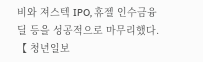비와 져스텍 IPO, 휴젤 인수금융 딜 등을 성공적으로 마무리했다. 【 청년일보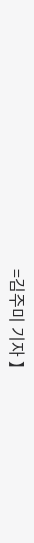=김주미 기자 】